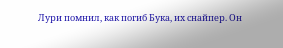Лури помнил, как погиб Бука, их снайпер. Он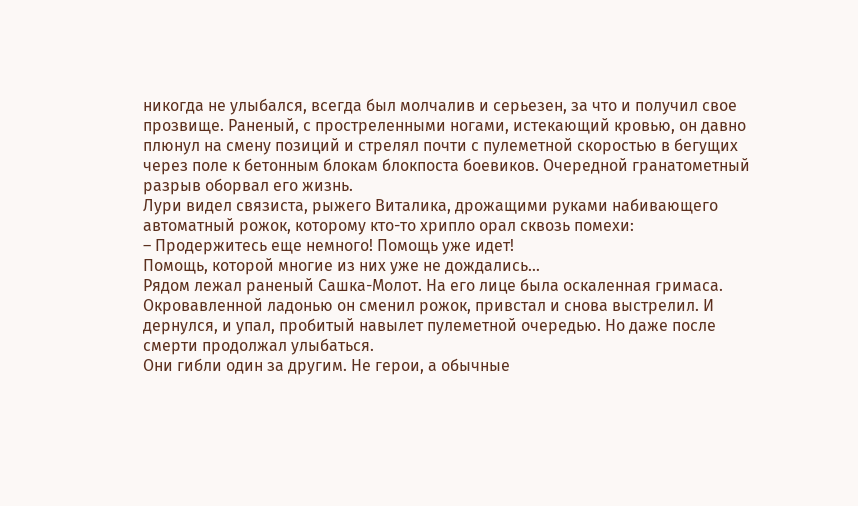никогда не улыбался, всегда был молчалив и серьезен, за что и получил свое прозвище. Раненый, с простреленными ногами, истекающий кровью, он давно плюнул на смену позиций и стрелял почти с пулеметной скоростью в бегущих через поле к бетонным блокам блокпоста боевиков. Очередной гранатометный разрыв оборвал его жизнь.
Лури видел связиста, рыжего Виталика, дрожащими руками набивающего автоматный рожок, которому кто-то хрипло орал сквозь помехи:
– Продержитесь еще немного! Помощь уже идет!
Помощь, которой многие из них уже не дождались…
Рядом лежал раненый Сашка-Молот. На его лице была оскаленная гримаса. Окровавленной ладонью он сменил рожок, привстал и снова выстрелил. И дернулся, и упал, пробитый навылет пулеметной очередью. Но даже после смерти продолжал улыбаться.
Они гибли один за другим. Не герои, а обычные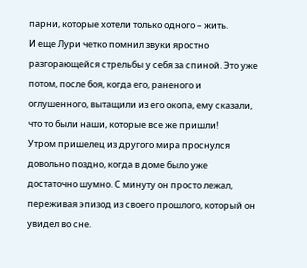парни, которые хотели только одного – жить.
И еще Лури четко помнил звуки яростно разгорающейся стрельбы у себя за спиной. Это уже потом, после боя, когда его, раненого и оглушенного, вытащили из его окопа, ему сказали, что то были наши, которые все же пришли!
Утром пришелец из другого мира проснулся довольно поздно, когда в доме было уже достаточно шумно. С минуту он просто лежал, переживая эпизод из своего прошлого, который он увидел во сне.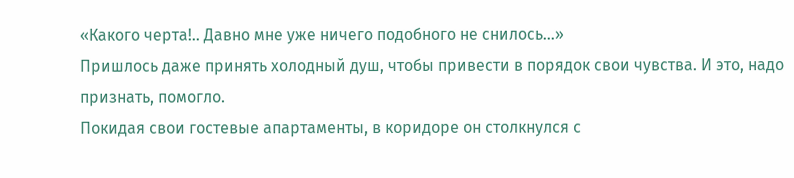«Какого черта!.. Давно мне уже ничего подобного не снилось…»
Пришлось даже принять холодный душ, чтобы привести в порядок свои чувства. И это, надо признать, помогло.
Покидая свои гостевые апартаменты, в коридоре он столкнулся с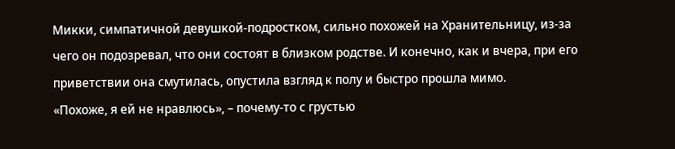Микки, симпатичной девушкой-подростком, сильно похожей на Хранительницу, из-за чего он подозревал, что они состоят в близком родстве. И конечно, как и вчера, при его приветствии она смутилась, опустила взгляд к полу и быстро прошла мимо.
«Похоже, я ей не нравлюсь», – почему-то с грустью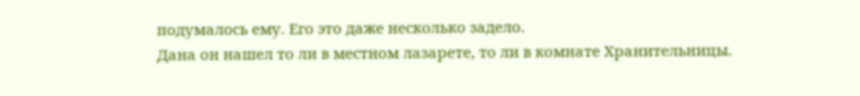подумалось ему. Его это даже несколько задело.
Дана он нашел то ли в местном лазарете, то ли в комнате Хранительницы.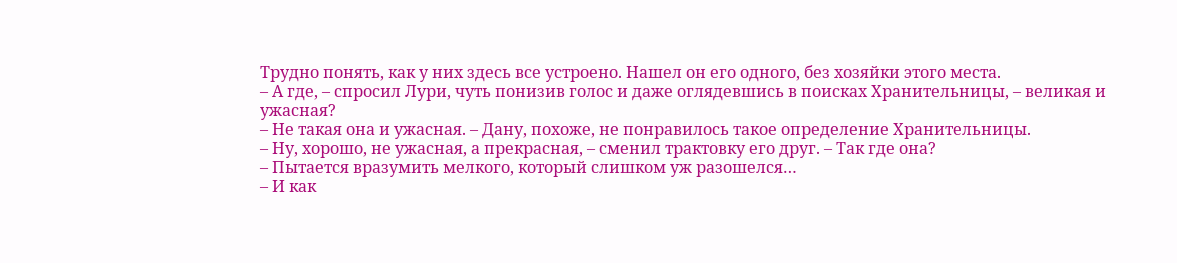Трудно понять, как у них здесь все устроено. Нашел он его одного, без хозяйки этого места.
– А где, – спросил Лури, чуть понизив голос и даже оглядевшись в поисках Хранительницы, – великая и ужасная?
– Не такая она и ужасная. – Дану, похоже, не понравилось такое определение Хранительницы.
– Ну, хорошо, не ужасная, а прекрасная, – сменил трактовку его друг. – Так где она?
– Пытается вразумить мелкого, который слишком уж разошелся…
– И как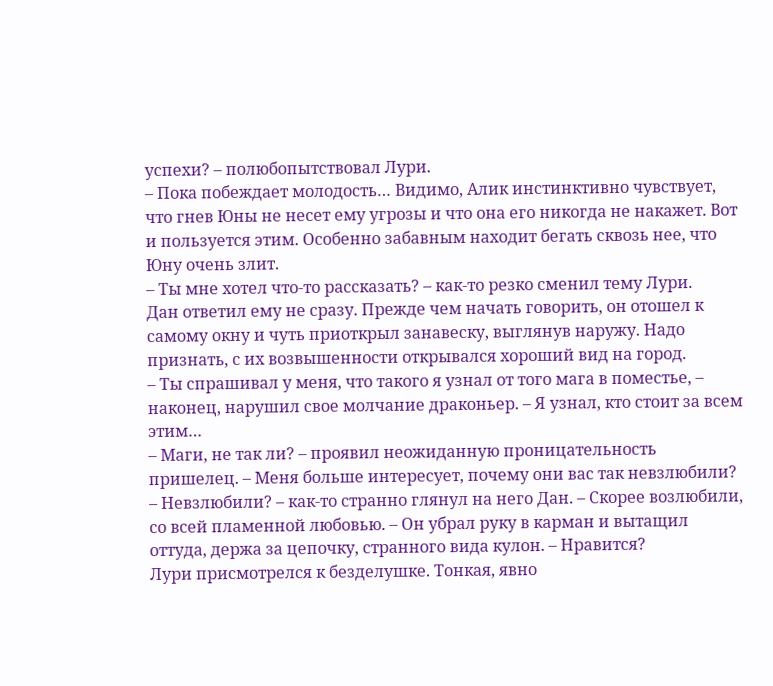успехи? – полюбопытствовал Лури.
– Пока побеждает молодость… Видимо, Алик инстинктивно чувствует, что гнев Юны не несет ему угрозы и что она его никогда не накажет. Вот и пользуется этим. Особенно забавным находит бегать сквозь нее, что Юну очень злит.
– Ты мне хотел что-то рассказать? – как-то резко сменил тему Лури.
Дан ответил ему не сразу. Прежде чем начать говорить, он отошел к самому окну и чуть приоткрыл занавеску, выглянув наружу. Надо признать, с их возвышенности открывался хороший вид на город.
– Ты спрашивал у меня, что такого я узнал от того мага в поместье, – наконец, нарушил свое молчание драконьер. – Я узнал, кто стоит за всем этим…
– Маги, не так ли? – проявил неожиданную проницательность пришелец. – Меня больше интересует, почему они вас так невзлюбили?
– Невзлюбили? – как-то странно глянул на него Дан. – Скорее возлюбили, со всей пламенной любовью. – Он убрал руку в карман и вытащил оттуда, держа за цепочку, странного вида кулон. – Нравится?
Лури присмотрелся к безделушке. Тонкая, явно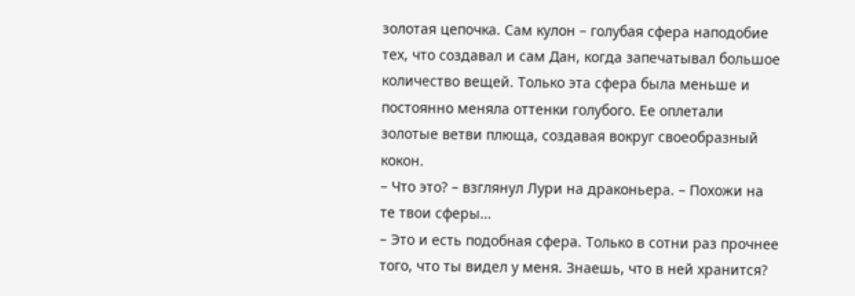золотая цепочка. Сам кулон – голубая сфера наподобие тех, что создавал и сам Дан, когда запечатывал большое количество вещей. Только эта сфера была меньше и постоянно меняла оттенки голубого. Ее оплетали золотые ветви плюща, создавая вокруг своеобразный кокон.
– Что это? – взглянул Лури на драконьера. – Похожи на те твои сферы…
– Это и есть подобная сфера. Только в сотни раз прочнее того, что ты видел у меня. Знаешь, что в ней хранится?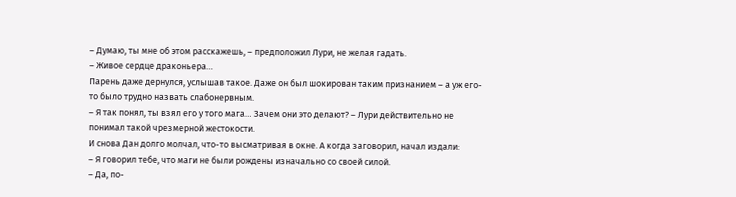– Думаю, ты мне об этом расскажешь, – предположил Лури, не желая гадать.
– Живое сердце драконьера…
Парень даже дернулся, услышав такое. Даже он был шокирован таким признанием – а уж его-то было трудно назвать слабонервным.
– Я так понял, ты взял его у того мага… Зачем они это делают? – Лури действительно не понимал такой чрезмерной жестокости.
И снова Дан долго молчал, что-то высматривая в окне. А когда заговорил, начал издали:
– Я говорил тебе, что маги не были рождены изначально со своей силой.
– Да, по-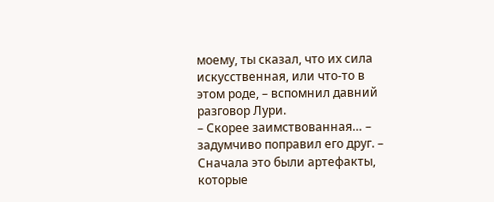моему, ты сказал, что их сила искусственная, или что-то в этом роде, – вспомнил давний разговор Лури.
– Скорее заимствованная… – задумчиво поправил его друг. – Сначала это были артефакты, которые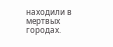находили в мертвых городах.